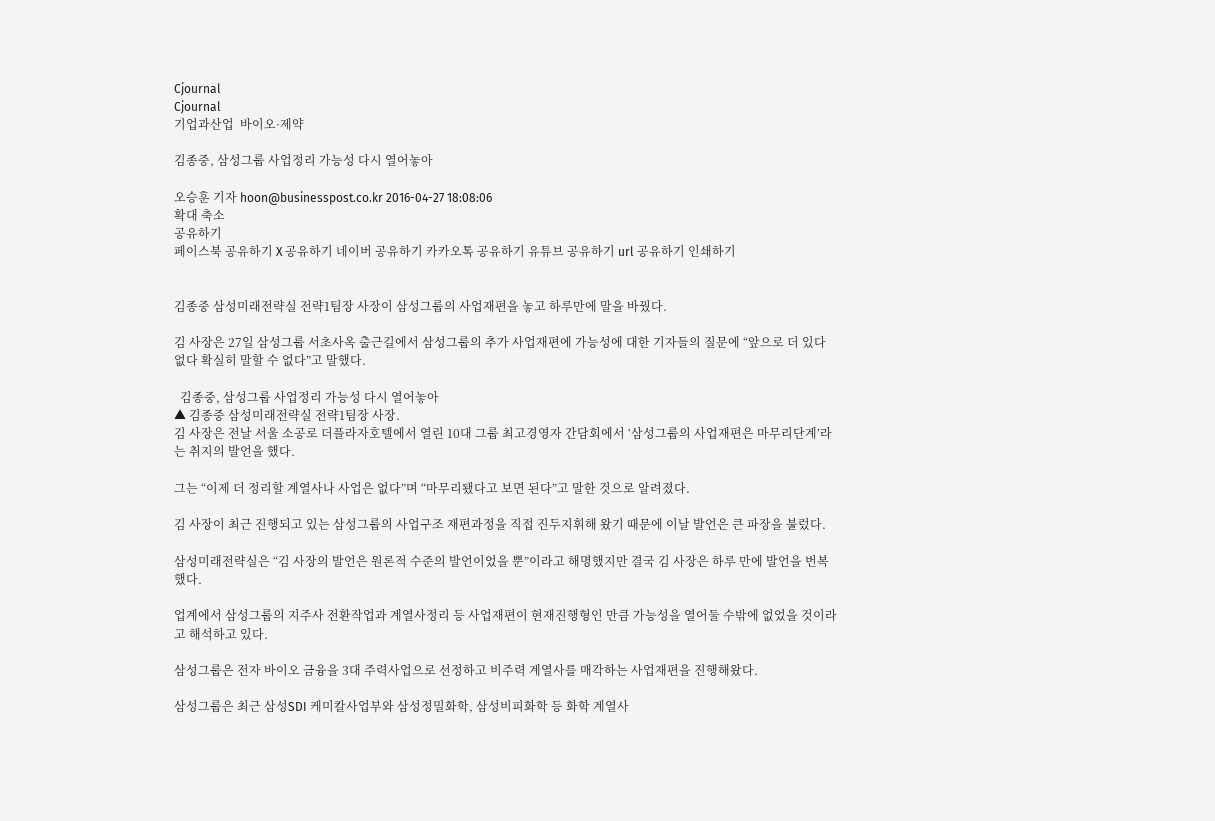Cjournal
Cjournal
기업과산업  바이오·제약

김종중, 삼성그룹 사업정리 가능성 다시 열어놓아

오승훈 기자 hoon@businesspost.co.kr 2016-04-27 18:08:06
확대 축소
공유하기
페이스북 공유하기 X 공유하기 네이버 공유하기 카카오톡 공유하기 유튜브 공유하기 url 공유하기 인쇄하기


김종중 삼성미래전략실 전략1팀장 사장이 삼성그룹의 사업재편을 놓고 하루만에 말을 바꿨다.

김 사장은 27일 삼성그룹 서초사옥 출근길에서 삼성그룹의 추가 사업재편에 가능성에 대한 기자들의 질문에 “앞으로 더 있다 없다 확실히 말할 수 없다”고 말했다.

  김종중, 삼성그룹 사업정리 가능성 다시 열어놓아
▲ 김종중 삼성미래전략실 전략1팀장 사장.
김 사장은 전날 서울 소공로 더플라자호텔에서 열린 10대 그룹 최고경영자 간담회에서 ‘삼성그룹의 사업재편은 마무리단계’라는 취지의 발언을 했다.

그는 “이제 더 정리할 계열사나 사업은 없다”며 “마무리됐다고 보면 된다”고 말한 것으로 알려졌다.

김 사장이 최근 진행되고 있는 삼성그룹의 사업구조 재편과정을 직접 진두지휘해 왔기 때문에 이날 발언은 큰 파장을 불렀다.

삼성미래전략실은 “김 사장의 발언은 원론적 수준의 발언이었을 뿐”이라고 해명했지만 결국 김 사장은 하루 만에 발언을 번복했다.

업계에서 삼성그룹의 지주사 전환작업과 계열사정리 등 사업재편이 현재진행형인 만큼 가능성을 열어둘 수밖에 없었을 것이라고 해석하고 있다.

삼성그룹은 전자 바이오 금융을 3대 주력사업으로 선정하고 비주력 계열사를 매각하는 사업재편을 진행해왔다.

삼성그룹은 최근 삼성SDI 케미칼사업부와 삼성정밀화학, 삼성비피화학 등 화학 계열사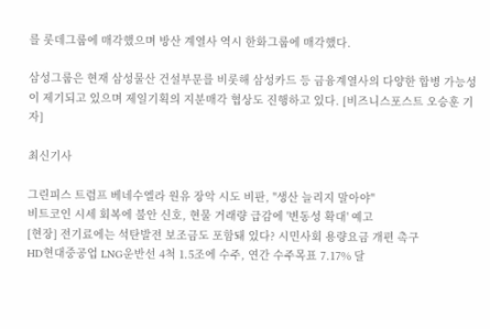를 롯데그룹에 매각했으며 방산 계열사 역시 한화그룹에 매각했다.

삼성그룹은 현재 삼성물산 건설부문를 비롯해 삼성카드 등 금융계열사의 다양한 합병 가능성이 제기되고 있으며 제일기획의 지분매각 협상도 진행하고 있다. [비즈니스포스트 오승훈 기자]

최신기사

그린피스 트럼프 베네수엘라 원유 장악 시도 비판, "생산 늘리지 말아야"
비트코인 시세 회복에 불안 신호, 현물 거래량 급감에 '변동성 확대' 예고
[현장] 전기료에는 석탄발전 보조금도 포함돼 있다? 시민사회 용량요금 개편 촉구
HD현대중공업 LNG운반선 4척 1.5조에 수주, 연간 수주목표 7.17% 달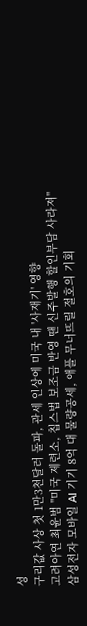성
구리값 사상 첫 1만3천달러 돌파, 관세 인상에 미국 내 '사재기' 영향
고려아연 최윤범 "미국 제련소, 칩스법 보조금 반영 땐 신주발행 할인부담 사라져"
삼성전자 모바일 AI 기기 8억 대 물량공세, 애플 무너뜨릴 절호의 기회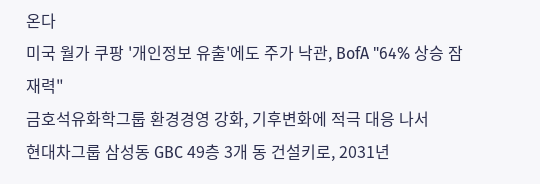온다
미국 월가 쿠팡 '개인정보 유출'에도 주가 낙관, BofA "64% 상승 잠재력"
금호석유화학그룹 환경경영 강화, 기후변화에 적극 대응 나서
현대차그룹 삼성동 GBC 49층 3개 동 건설키로, 2031년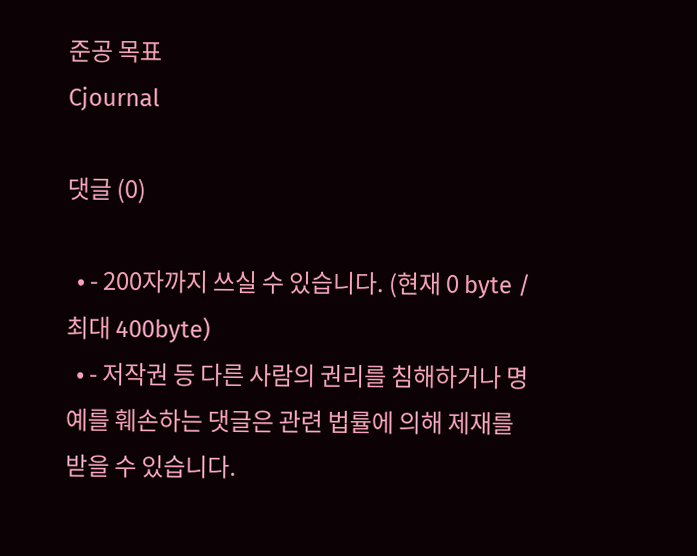준공 목표
Cjournal

댓글 (0)

  • - 200자까지 쓰실 수 있습니다. (현재 0 byte / 최대 400byte)
  • - 저작권 등 다른 사람의 권리를 침해하거나 명예를 훼손하는 댓글은 관련 법률에 의해 제재를 받을 수 있습니다.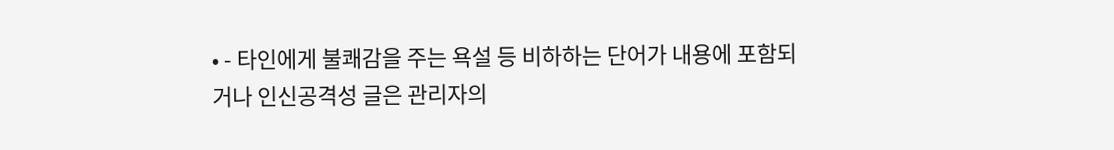• - 타인에게 불쾌감을 주는 욕설 등 비하하는 단어가 내용에 포함되거나 인신공격성 글은 관리자의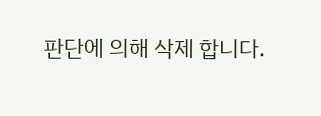판단에 의해 삭제 합니다.